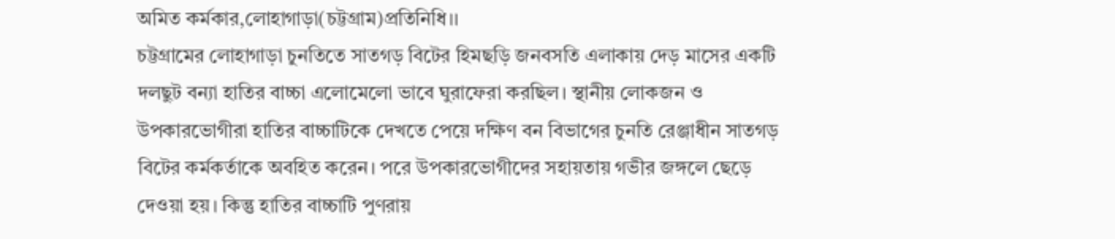অমিত কর্মকার,লোহাগাড়া(চট্টগ্রাম)প্রতিনিধি।।
চট্টগ্রামের লোহাগাড়া চুনতিতে সাতগড় বিটের হিমছড়ি জনবসতি এলাকায় দেড় মাসের একটি দলছুট বন্যা হাতির বাচ্চা এলোমেলো ভাবে ঘুরাফেরা করছিল। স্থানীয় লোকজন ও উপকারভোগীরা হাতির বাচ্চাটিকে দেখতে পেয়ে দক্ষিণ বন বিভাগের চুনতি রেঞ্জাধীন সাতগড় বিটের কর্মকর্তাকে অবহিত করেন। পরে উপকারভোগীদের সহায়তায় গভীর জঙ্গলে ছেড়ে দেওয়া হয়। কিন্তু হাতির বাচ্চাটি পুণরায়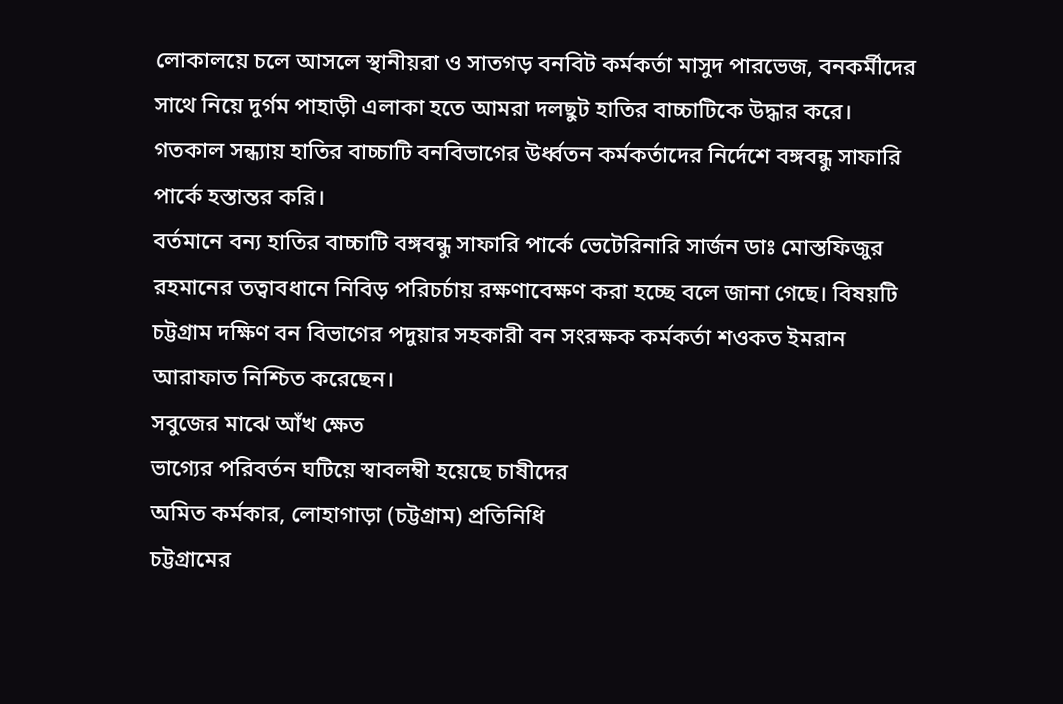লোকালয়ে চলে আসলে স্থানীয়রা ও সাতগড় বনবিট কর্মকর্তা মাসুদ পারভেজ, বনকর্মীদের সাথে নিয়ে দুর্গম পাহাড়ী এলাকা হতে আমরা দলছুট হাতির বাচ্চাটিকে উদ্ধার করে। গতকাল সন্ধ্যায় হাতির বাচ্চাটি বনবিভাগের উর্ধ্বতন কর্মকর্তাদের নির্দেশে বঙ্গবন্ধু সাফারি পার্কে হস্তান্তর করি।
বর্তমানে বন্য হাতির বাচ্চাটি বঙ্গবন্ধু সাফারি পার্কে ভেটেরিনারি সার্জন ডাঃ মোস্তফিজুর রহমানের তত্বাবধানে নিবিড় পরিচর্চায় রক্ষণাবেক্ষণ করা হচ্ছে বলে জানা গেছে। বিষয়টি চট্টগ্রাম দক্ষিণ বন বিভাগের পদুয়ার সহকারী বন সংরক্ষক কর্মকর্তা শওকত ইমরান আরাফাত নিশ্চিত করেছেন।
সবুজের মাঝে আঁখ ক্ষেত
ভাগ্যের পরিবর্তন ঘটিয়ে স্বাবলম্বী হয়েছে চাষীদের
অমিত কর্মকার, লোহাগাড়া (চট্টগ্রাম) প্রতিনিধি
চট্টগ্রামের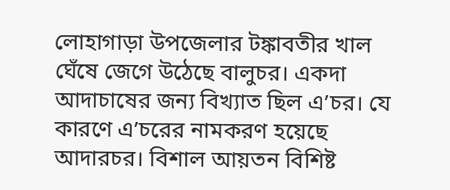লোহাগাড়া উপজেলার টঙ্কাবতীর খাল ঘেঁষে জেগে উঠেছে বালুচর। একদা আদাচাষের জন্য বিখ্যাত ছিল এ’চর। যে কারণে এ’চরের নামকরণ হয়েছে আদারচর। বিশাল আয়তন বিশিষ্ট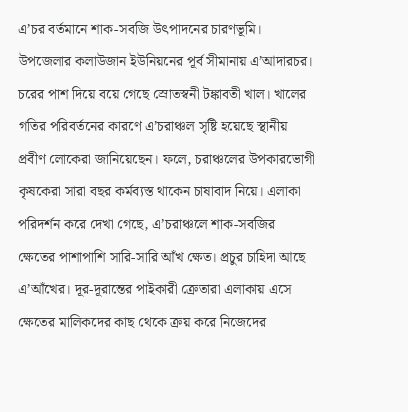এ’চর বর্তমানে শাক-সবজি উৎপাদনের চারণভূমি। উপজেলার কলাউজান ইউনিয়নের পূর্ব সীমানায় এ’আদারচর। চরের পাশ দিয়ে বয়ে গেছে স্রোতস্বনী টঙ্কাবতী খাল। খালের গতির পরিবর্তনের কারণে এ’চরাঞ্চল সৃষ্টি হয়েছে স্থানীয় প্রবীণ লোকেরা জানিয়েছেন। ফলে, চরাঞ্চলের উপকারভোগী কৃষকেরা সারা বছর কর্মব্যস্ত থাকেন চাষাবাদ নিয়ে। এলাকা পরিদর্শন করে দেখা গেছে, এ’চরাঞ্চলে শাক-সবজির ক্ষেতের পাশাপাশি সারি-সারি আঁখ ক্ষেত। প্রচুর চাহিদা আছে এ’আঁখের। দূর-দূরান্তের পাইকারী ক্রেতারা এলাকায় এসে ক্ষেতের মালিকদের কাছ থেকে ক্রয় করে নিজেদের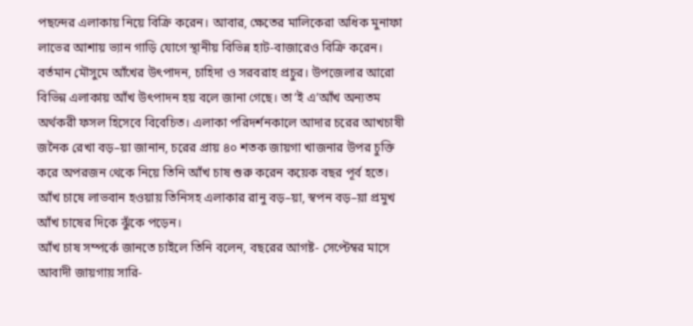পছন্দের এলাকায় নিয়ে বিক্রি করেন। আবার, ক্ষেতের মালিকেরা অধিক মুনাফা লাভের আশায় ভ্যান গাড়ি যোগে স্থানীয় বিভিন্ন হাট-বাজারেও বিক্রি করেন। বর্তমান মৌসুমে আঁখের উৎপাদন, চাহিদা ও সরবরাহ প্রচুর। উপজেলার আরো বিভিন্ন এলাকায় আঁখ উৎপাদন হয় বলে জানা গেছে। তা’ই এ’আঁখ অন্যতম অর্থকরী ফসল হিসেবে বিবেচিত। এলাকা পরিদর্শনকালে আদার চরের আখচাষী জনৈক রেখা বড়–য়া জানান, চরের প্রায় ৪০ শতক জায়গা খাজনার উপর চুক্তি করে অপরজন থেকে নিয়ে তিনি আঁখ চাষ শুরু করেন কয়েক বছর পূর্ব হতে। আঁখ চাষে লাভবান হওয়ায় তিনিসহ এলাকার রানু বড়–য়া, স্বপন বড়–য়া প্রমুখ আঁখ চাষের দিকে ঝুঁকে পড়েন।
আঁখ চাষ সম্পর্কে জানতে চাইলে তিনি বলেন, বছরের আগষ্ট- সেপ্টেম্বর মাসে আবাদী জায়গায় সারি-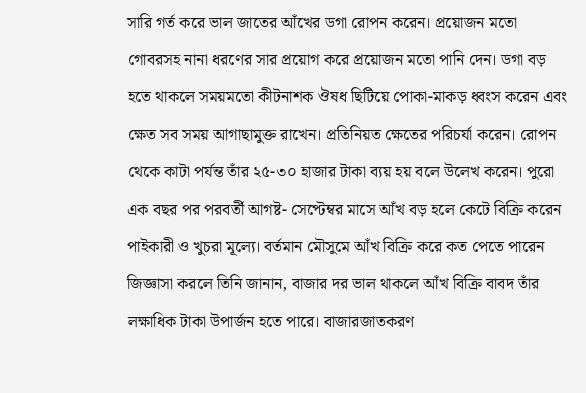সারি গর্ত করে ভাল জাতের আঁখের ডগা রোপন করেন। প্রয়োজন মতো গোবরসহ নানা ধরণের সার প্রয়োগ করে প্রয়োজন মতো পানি দেন। ডগা বড় হতে থাকলে সময়মতো কীটনাশক ঔষধ ছিটিয়ে পোকা-মাকড় ধ্বংস করেন এবং ক্ষেত সব সময় আগাছামুক্ত রাখেন। প্রতিনিয়ত ক্ষেতের পরিচর্যা করেন। রোপন থেকে কাটা পর্যন্ত তাঁর ২৫-৩০ হাজার টাকা ব্যয় হয় বলে উলেখ করেন। পুরো এক বছর পর পরবর্তী আগষ্ট- সেপ্টেম্বর মাসে আঁখ বড় হলে কেটে বিক্রি করেন পাইকারী ও খুচরা মূল্যে। বর্তমান মৌসুমে আঁখ বিক্রি করে কত পেতে পারেন জিজ্ঞাসা করলে তিনি জানান, বাজার দর ভাল থাকলে আঁখ বিক্রি বাবদ তাঁর লক্ষাধিক টাকা উপার্জন হতে পারে। বাজারজাতকরণ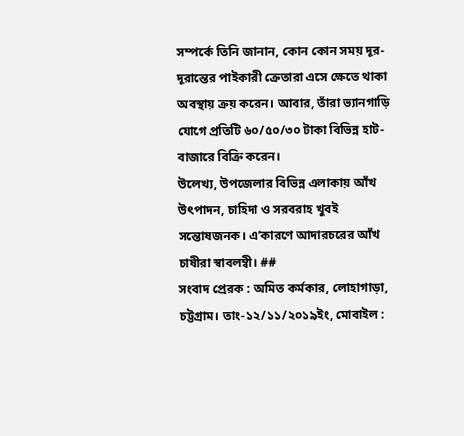সম্পর্কে তিনি জানান, কোন কোন সময় দূর-দূরান্তের পাইকারী ক্রেতারা এসে ক্ষেতে থাকা অবস্থায় ক্রয় করেন। আবার, তাঁরা ভ্যানগাড়ি যোগে প্রতিটি ৬০/৫০/৩০ টাকা বিভিন্ন হাট-বাজারে বিক্রি করেন।
উলেখ্য, উপজেলার বিভিন্ন এলাকায় আঁখ উৎপাদন, চাহিদা ও সরবরাহ খুবই সন্তোষজনক। এ’কারণে আদারচরের আঁখ চাষীরা স্বাবলম্বী। ##
সংবাদ প্রেরক : অমিত কর্মকার, লোহাগাড়া, চট্টগ্রাম। তাং-১২/১১/২০১৯ইং, মোবাইল :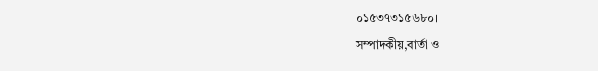০১৫৩৭৩১৫৬৮০।
সম্পাদকীয়,বার্তা ও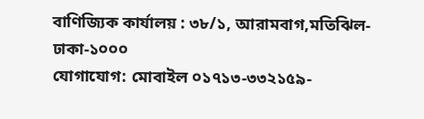বাণিজ্যিক কার্যালয় : ৩৮/১, আরামবাগ,মতিঝিল-ঢাকা-১০০০
যোগাযোগ: মোবাইল ০১৭১৩-৩৩২১৫৯-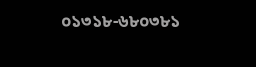০১৩১৮-৬৮০৩৮১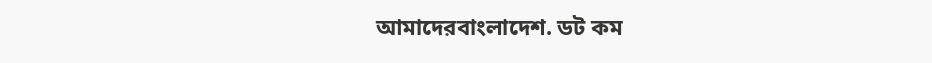আমাদেরবাংলাদেশ. ডট কম